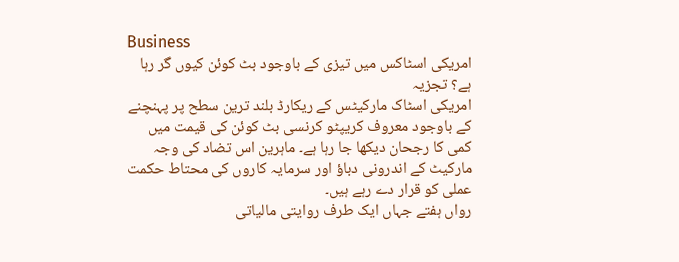Business
امریکی اسٹاکس میں تیزی کے باوجود بٹ کوئن کیوں گر رہا ہے؟ تجزیہ
امریکی اسٹاک مارکیٹس کے ریکارڈ بلند ترین سطح پر پہنچنے کے باوجود معروف کریپٹو کرنسی بٹ کوئن کی قیمت میں کمی کا رجحان دیکھا جا رہا ہے۔ ماہرین اس تضاد کی وجہ مارکیٹ کے اندرونی دباؤ اور سرمایہ کاروں کی محتاط حکمت عملی کو قرار دے رہے ہیں۔
رواں ہفتے جہاں ایک طرف روایتی مالیاتی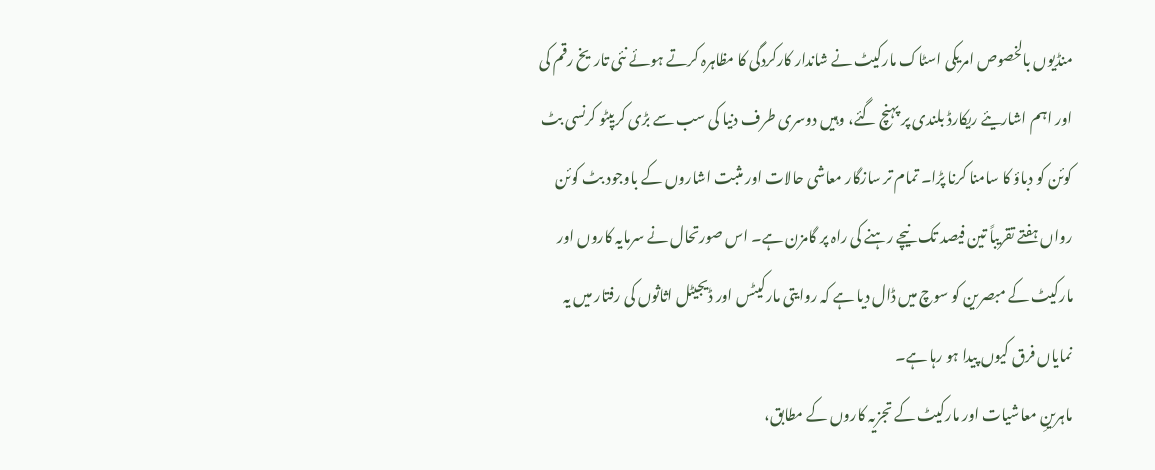منڈیوں بالخصوص امریکی اسٹاک مارکیٹ نے شاندار کارکردگی کا مظاہرہ کرتے ہوئے نئی تاریخ رقم کی اور اہم اشاریئے ریکارڈ بلندی پر پہنچ گئے، وہیں دوسری طرف دنیا کی سب سے بڑی کریپٹو کرنسی بٹ کوئن کو دباؤ کا سامنا کرنا پڑا۔ تمام تر سازگار معاشی حالات اور مثبت اشاروں کے باوجود بٹ کوئن رواں ہفتے تقریباً تین فیصد تک نیچے رہنے کی راہ پر گامزن ہے۔ اس صورتحال نے سرمایہ کاروں اور مارکیٹ کے مبصرین کو سوچ میں ڈال دیا ہے کہ روایتی مارکیٹس اور ڈیجیٹل اثاثوں کی رفتار میں یہ نمایاں فرق کیوں پیدا ہو رہا ہے۔
ماہرینِ معاشیات اور مارکیٹ کے تجزیہ کاروں کے مطابق،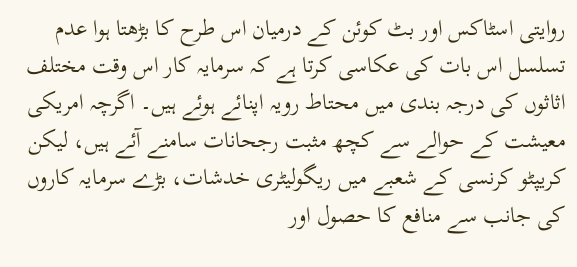روایتی اسٹاکس اور بٹ کوئن کے درمیان اس طرح کا بڑھتا ہوا عدم تسلسل اس بات کی عکاسی کرتا ہے کہ سرمایہ کار اس وقت مختلف اثاثوں کی درجہ بندی میں محتاط رویہ اپنائے ہوئے ہیں۔ اگرچہ امریکی معیشت کے حوالے سے کچھ مثبت رجحانات سامنے آئے ہیں، لیکن کریپٹو کرنسی کے شعبے میں ریگولیٹری خدشات، بڑے سرمایہ کاروں کی جانب سے منافع کا حصول اور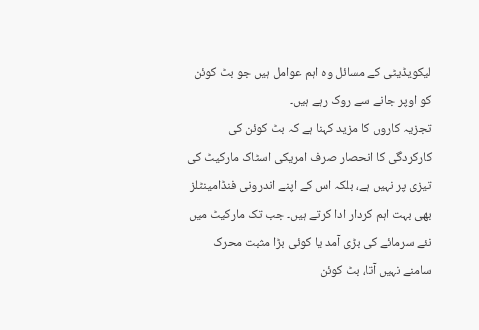لیکویڈیٹی کے مسائل وہ اہم عوامل ہیں جو بٹ کوئن کو اوپر جانے سے روک رہے ہیں۔
تجزیہ کاروں کا مزید کہنا ہے کہ بٹ کوئن کی کارکردگی کا انحصار صرف امریکی اسٹاک مارکیٹ کی تیزی پر نہیں ہے، بلکہ اس کے اپنے اندرونی فنڈامینٹلز بھی بہت اہم کردار ادا کرتے ہیں۔ جب تک مارکیٹ میں نئے سرمائے کی بڑی آمد یا کوئی بڑا مثبت محرک سامنے نہیں آتا، بٹ کوئن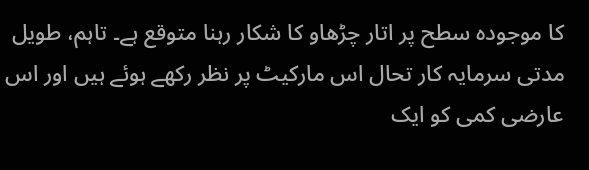کا موجودہ سطح پر اتار چڑھاو کا شکار رہنا متوقع ہے۔ تاہم، طویل مدتی سرمایہ کار تحال اس مارکیٹ پر نظر رکھے ہوئے ہیں اور اس عارضی کمی کو ایک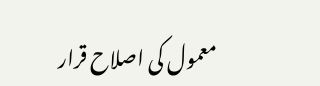معمول کی اصلاح قرار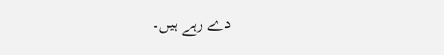دے رہے ہیں۔